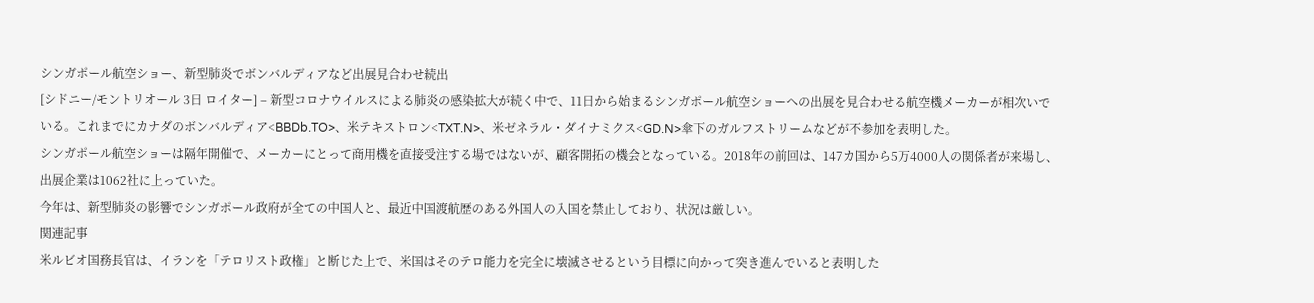シンガポール航空ショー、新型肺炎でボンバルディアなど出展見合わせ続出
[シドニー/モントリオール 3日 ロイター] – 新型コロナウイルスによる肺炎の感染拡大が続く中で、11日から始まるシンガポール航空ショーへの出展を見合わせる航空機メーカーが相次いでいる。これまでにカナダのボンバルディア<BBDb.TO>、米テキストロン<TXT.N>、米ゼネラル・ダイナミクス<GD.N>傘下のガルフストリームなどが不参加を表明した。
シンガポール航空ショーは隔年開催で、メーカーにとって商用機を直接受注する場ではないが、顧客開拓の機会となっている。2018年の前回は、147カ国から5万4000人の関係者が来場し、出展企業は1062社に上っていた。
今年は、新型肺炎の影響でシンガポール政府が全ての中国人と、最近中国渡航歴のある外国人の入国を禁止しており、状況は厳しい。
関連記事
米ルビオ国務長官は、イランを「テロリスト政権」と断じた上で、米国はそのテロ能力を完全に壊滅させるという目標に向かって突き進んでいると表明した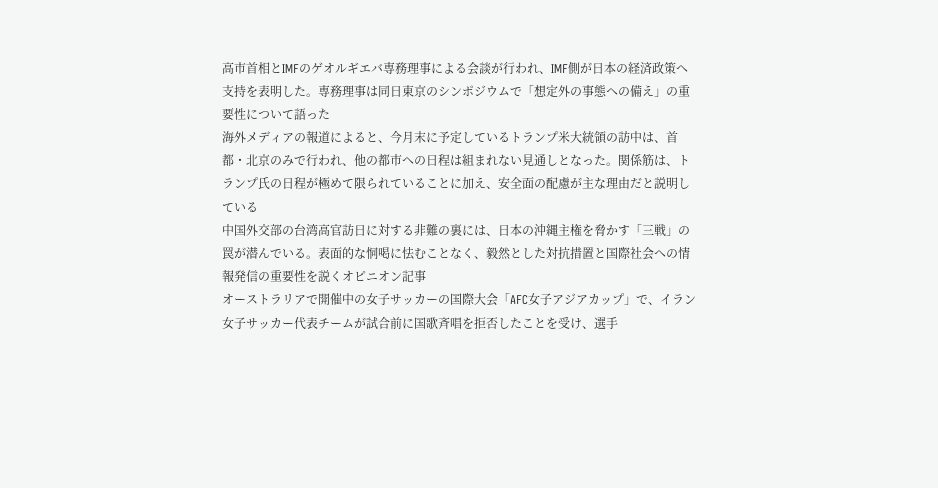高市首相とIMFのゲオルギエバ専務理事による会談が行われ、IMF側が日本の経済政策へ支持を表明した。専務理事は同日東京のシンポジウムで「想定外の事態への備え」の重要性について語った
海外メディアの報道によると、今月末に予定しているトランプ米大統領の訪中は、首都・北京のみで行われ、他の都市への日程は組まれない見通しとなった。関係筋は、トランプ氏の日程が極めて限られていることに加え、安全面の配慮が主な理由だと説明している
中国外交部の台湾高官訪日に対する非難の裏には、日本の沖縄主権を脅かす「三戦」の罠が潜んでいる。表面的な恫喝に怯むことなく、毅然とした対抗措置と国際社会への情報発信の重要性を説くオピニオン記事
オーストラリアで開催中の女子サッカーの国際大会「AFC女子アジアカップ」で、イラン女子サッカー代表チームが試合前に国歌斉唱を拒否したことを受け、選手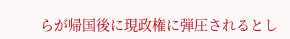らが帰国後に現政権に弾圧されるとし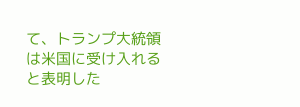て、トランプ大統領は米国に受け入れると表明した